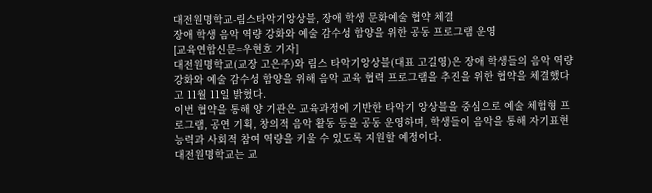대전원명학교-림스타악기앙상블, 장애 학생 문화예술 협약 체결
장애 학생 음악 역량 강화와 예술 감수성 함양을 위한 공동 프로그램 운영
[교육연합신문=우현호 기자]
대전원명학교(교장 고은주)와 림스 타악기앙상블(대표 고길영)은 장애 학생들의 음악 역량 강화와 예술 감수성 함양을 위해 음악 교육 협력 프로그램을 추진을 위한 협약을 체결했다고 11월 11일 밝혔다.
이번 협약을 통해 양 기관은 교육과정에 기반한 타악기 앙상블을 중심으로 예술 체험형 프로그램, 공연 기획, 창의적 음악 활동 등을 공동 운영하며, 학생들이 음악을 통해 자기표현 능력과 사회적 참여 역량을 키울 수 있도록 지원할 예정이다.
대전원명학교는 교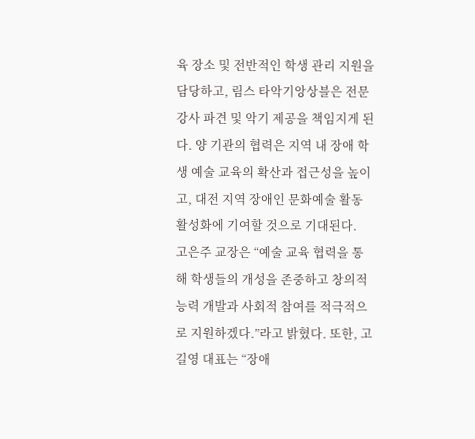육 장소 및 전반적인 학생 관리 지원을 담당하고, 림스 타악기앙상블은 전문 강사 파견 및 악기 제공을 책임지게 된다. 양 기관의 협력은 지역 내 장애 학생 예술 교육의 확산과 접근성을 높이고, 대전 지역 장애인 문화예술 활동 활성화에 기여할 것으로 기대된다.
고은주 교장은 “예술 교육 협력을 통해 학생들의 개성을 존중하고 창의적 능력 개발과 사회적 참여를 적극적으로 지원하겠다.”라고 밝혔다. 또한, 고길영 대표는 “장애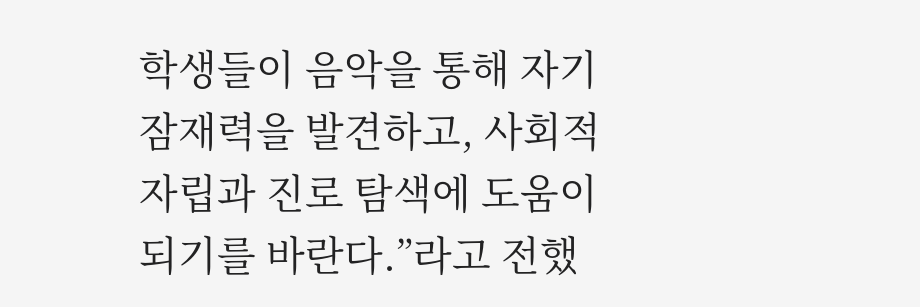학생들이 음악을 통해 자기 잠재력을 발견하고, 사회적 자립과 진로 탐색에 도움이 되기를 바란다.”라고 전했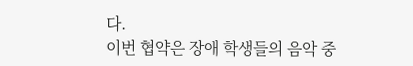다.
이번 협약은 장애 학생들의 음악 중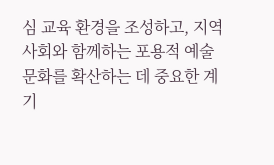심 교육 환경을 조성하고, 지역사회와 함께하는 포용적 예술 문화를 확산하는 데 중요한 계기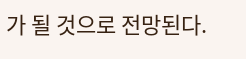가 될 것으로 전망된다.